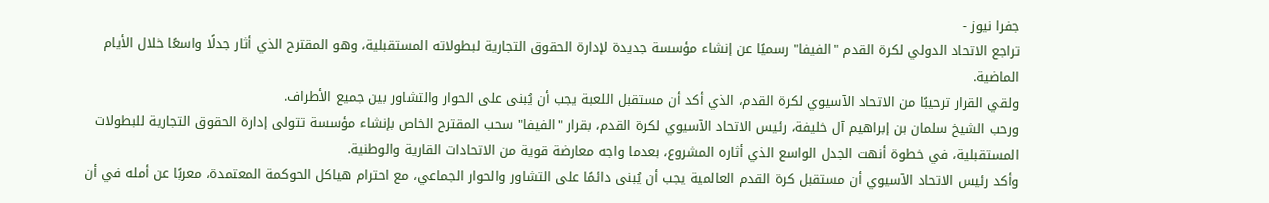جفرا نيوز -
تراجع الاتحاد الدولي لكرة القدم "الفيفا" رسميًا عن إنشاء مؤسسة جديدة لإدارة الحقوق التجارية لبطولاته المستقبلية، وهو المقترح الذي أثار جدلًا واسعًا خلال الأيام الماضية.
ولقي القرار ترحيبًا من الاتحاد الآسيوي لكرة القدم، الذي أكد أن مستقبل اللعبة يجب أن يُبنى على الحوار والتشاور بين جميع الأطراف.
ورحب الشيخ سلمان بن إبراهيم آل خليفة، رئيس الاتحاد الآسيوي لكرة القدم، بقرار "الفيفا" سحب المقترح الخاص بإنشاء مؤسسة تتولى إدارة الحقوق التجارية للبطولات المستقبلية، في خطوة أنهت الجدل الواسع الذي أثاره المشروع، بعدما واجه معارضة قوية من الاتحادات القارية والوطنية.
وأكد رئيس الاتحاد الآسيوي أن مستقبل كرة القدم العالمية يجب أن يُبنى دائمًا على التشاور والحوار الجماعي، مع احترام هياكل الحوكمة المعتمدة، معربًا عن أمله في أن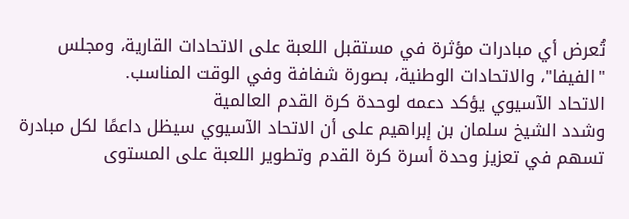تُعرض أي مبادرات مؤثرة في مستقبل اللعبة على الاتحادات القارية، ومجلس "الفيفا"، والاتحادات الوطنية، بصورة شفافة وفي الوقت المناسب.
الاتحاد الآسيوي يؤكد دعمه لوحدة كرة القدم العالمية
وشدد الشيخ سلمان بن إبراهيم على أن الاتحاد الآسيوي سيظل داعمًا لكل مبادرة تسهم في تعزيز وحدة أسرة كرة القدم وتطوير اللعبة على المستوى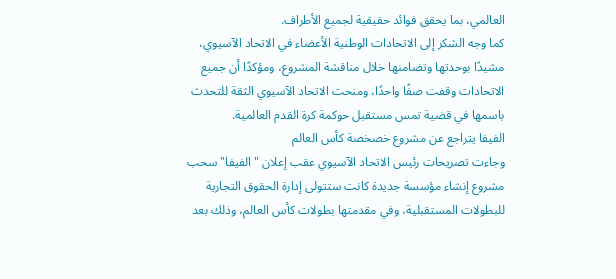العالمي، بما يحقق فوائد حقيقية لجميع الأطراف.
كما وجه الشكر إلى الاتحادات الوطنية الأعضاء في الاتحاد الآسيوي، مشيدًا بوحدتها وتضامنها خلال مناقشة المشروع، ومؤكدًا أن جميع الاتحادات وقفت صفًا واحدًا، ومنحت الاتحاد الآسيوي الثقة للتحدث باسمها في قضية تمس مستقبل حوكمة كرة القدم العالمية.
الفيفا يتراجع عن مشروع خصخصة كأس العالم
وجاءت تصريحات رئيس الاتحاد الآسيوي عقب إعلان "الفيفا" سحب مشروع إنشاء مؤسسة جديدة كانت ستتولى إدارة الحقوق التجارية للبطولات المستقبلية، وفي مقدمتها بطولات كأس العالم، وذلك بعد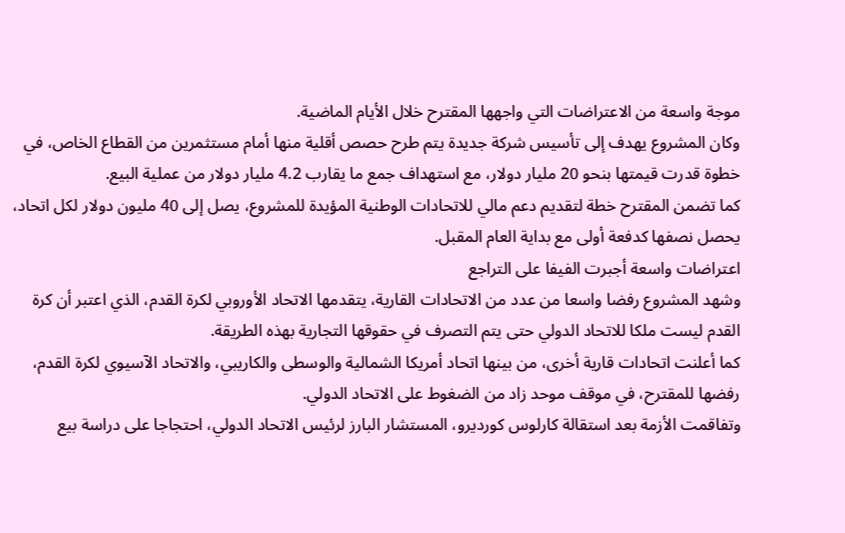موجة واسعة من الاعتراضات التي واجهها المقترح خلال الأيام الماضية.
وكان المشروع يهدف إلى تأسيس شركة جديدة يتم طرح حصص أقلية منها أمام مستثمرين من القطاع الخاص، في خطوة قدرت قيمتها بنحو 20 مليار دولار، مع استهداف جمع ما يقارب 4.2 مليار دولار من عملية البيع.
كما تضمن المقترح خطة لتقديم دعم مالي للاتحادات الوطنية المؤيدة للمشروع، يصل إلى 40 مليون دولار لكل اتحاد، يحصل نصفها كدفعة أولى مع بداية العام المقبل.
اعتراضات واسعة أجبرت الفيفا على التراجع
وشهد المشروع رفضا واسعا من عدد من الاتحادات القارية، يتقدمها الاتحاد الأوروبي لكرة القدم، الذي اعتبر أن كرة القدم ليست ملكا للاتحاد الدولي حتى يتم التصرف في حقوقها التجارية بهذه الطريقة.
كما أعلنت اتحادات قارية أخرى، من بينها اتحاد أمريكا الشمالية والوسطى والكاريبي، والاتحاد الآسيوي لكرة القدم، رفضها للمقترح، في موقف موحد زاد من الضغوط على الاتحاد الدولي.
وتفاقمت الأزمة بعد استقالة كارلوس كورديرو، المستشار البارز لرئيس الاتحاد الدولي، احتجاجا على دراسة بيع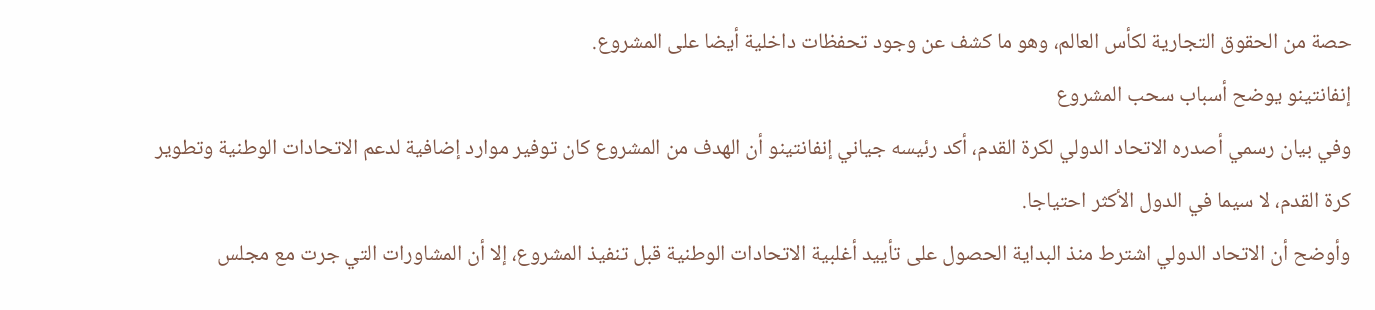حصة من الحقوق التجارية لكأس العالم، وهو ما كشف عن وجود تحفظات داخلية أيضا على المشروع.
إنفانتينو يوضح أسباب سحب المشروع
وفي بيان رسمي أصدره الاتحاد الدولي لكرة القدم، أكد رئيسه جياني إنفانتينو أن الهدف من المشروع كان توفير موارد إضافية لدعم الاتحادات الوطنية وتطوير كرة القدم، لا سيما في الدول الأكثر احتياجا.
وأوضح أن الاتحاد الدولي اشترط منذ البداية الحصول على تأييد أغلبية الاتحادات الوطنية قبل تنفيذ المشروع، إلا أن المشاورات التي جرت مع مجلس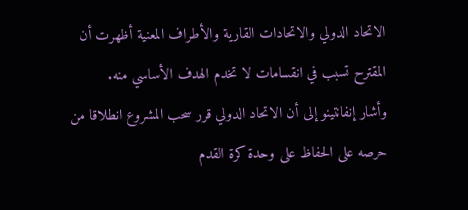الاتحاد الدولي والاتحادات القارية والأطراف المعنية أظهرت أن المقترح تسبب في انقسامات لا تخدم الهدف الأساسي منه.
وأشار إنفانتينو إلى أن الاتحاد الدولي قرر سحب المشروع انطلاقا من حرصه على الحفاظ على وحدة كرة القدم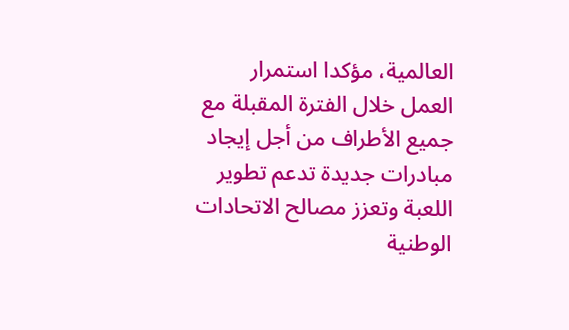العالمية، مؤكدا استمرار العمل خلال الفترة المقبلة مع جميع الأطراف من أجل إيجاد مبادرات جديدة تدعم تطوير اللعبة وتعزز مصالح الاتحادات الوطنية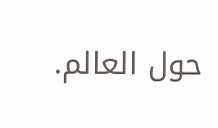حول العالم.